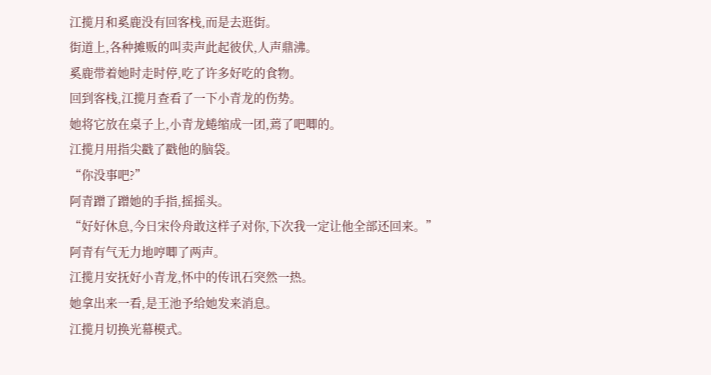江揽月和奚鹿没有回客栈,而是去逛街。
街道上,各种摊贩的叫卖声此起彼伏,人声鼎沸。
奚鹿带着她时走时停,吃了许多好吃的食物。
回到客栈,江揽月查看了一下小青龙的伤势。
她将它放在桌子上,小青龙蜷缩成一团,蔫了吧唧的。
江揽月用指尖戳了戳他的脑袋。
“你没事吧?”
阿青蹭了蹭她的手指,摇摇头。
“好好休息,今日宋伶舟敢这样子对你,下次我一定让他全部还回来。”
阿青有气无力地哼唧了两声。
江揽月安抚好小青龙,怀中的传讯石突然一热。
她拿出来一看,是王池予给她发来消息。
江揽月切换光幕模式。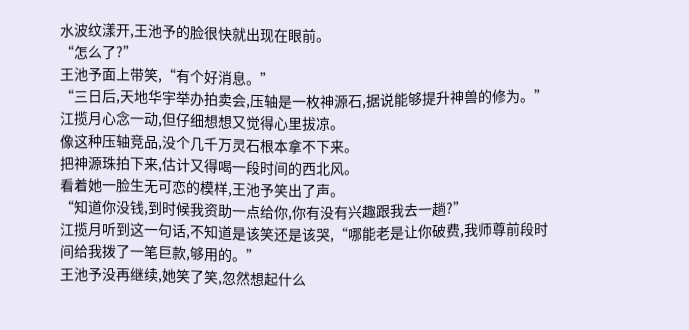水波纹漾开,王池予的脸很快就出现在眼前。
“怎么了?”
王池予面上带笑,“有个好消息。”
“三日后,天地华宇举办拍卖会,压轴是一枚神源石,据说能够提升神兽的修为。”
江揽月心念一动,但仔细想想又觉得心里拔凉。
像这种压轴竞品,没个几千万灵石根本拿不下来。
把神源珠拍下来,估计又得喝一段时间的西北风。
看着她一脸生无可恋的模样,王池予笑出了声。
“知道你没钱,到时候我资助一点给你,你有没有兴趣跟我去一趟?”
江揽月听到这一句话,不知道是该笑还是该哭,“哪能老是让你破费,我师尊前段时间给我拨了一笔巨款,够用的。”
王池予没再继续,她笑了笑,忽然想起什么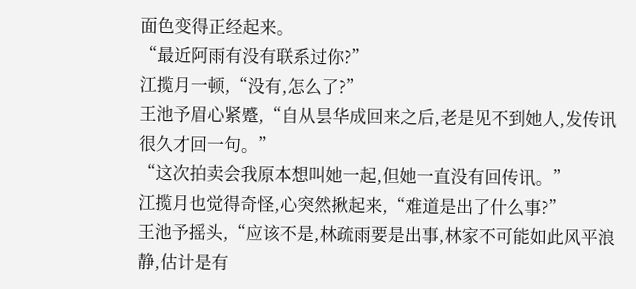面色变得正经起来。
“最近阿雨有没有联系过你?”
江揽月一顿,“没有,怎么了?”
王池予眉心紧蹙,“自从昙华成回来之后,老是见不到她人,发传讯很久才回一句。”
“这次拍卖会我原本想叫她一起,但她一直没有回传讯。”
江揽月也觉得奇怪,心突然揪起来,“难道是出了什么事?”
王池予摇头,“应该不是,林疏雨要是出事,林家不可能如此风平浪静,估计是有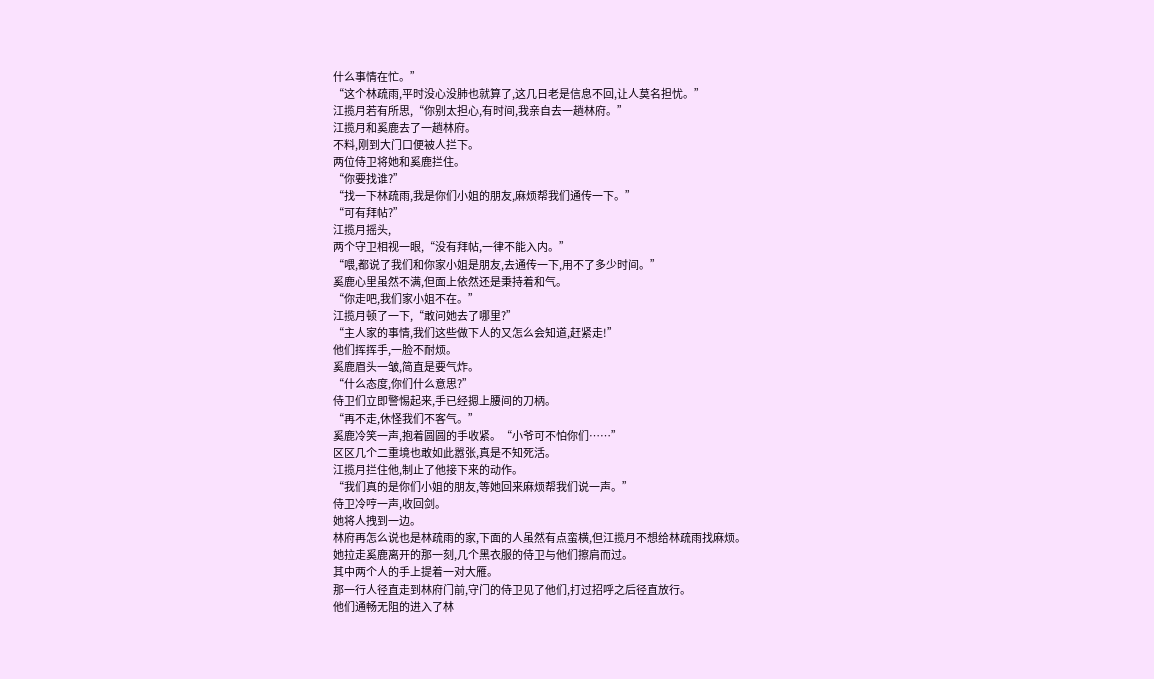什么事情在忙。”
“这个林疏雨,平时没心没肺也就算了,这几日老是信息不回,让人莫名担忧。”
江揽月若有所思,“你别太担心,有时间,我亲自去一趟林府。”
江揽月和奚鹿去了一趟林府。
不料,刚到大门口便被人拦下。
两位侍卫将她和奚鹿拦住。
“你要找谁?”
“找一下林疏雨,我是你们小姐的朋友,麻烦帮我们通传一下。”
“可有拜帖?”
江揽月摇头,
两个守卫相视一眼,“没有拜帖,一律不能入内。”
“喂,都说了我们和你家小姐是朋友,去通传一下,用不了多少时间。”
奚鹿心里虽然不满,但面上依然还是秉持着和气。
“你走吧,我们家小姐不在。”
江揽月顿了一下,“敢问她去了哪里?”
“主人家的事情,我们这些做下人的又怎么会知道,赶紧走!”
他们挥挥手,一脸不耐烦。
奚鹿眉头一皱,简直是要气炸。
“什么态度,你们什么意思?”
侍卫们立即警惕起来,手已经摁上腰间的刀柄。
“再不走,休怪我们不客气。”
奚鹿冷笑一声,抱着圆圆的手收紧。“小爷可不怕你们……”
区区几个二重境也敢如此嚣张,真是不知死活。
江揽月拦住他,制止了他接下来的动作。
“我们真的是你们小姐的朋友,等她回来麻烦帮我们说一声。”
侍卫冷哼一声,收回剑。
她将人拽到一边。
林府再怎么说也是林疏雨的家,下面的人虽然有点蛮横,但江揽月不想给林疏雨找麻烦。
她拉走奚鹿离开的那一刻,几个黑衣服的侍卫与他们擦肩而过。
其中两个人的手上提着一对大雁。
那一行人径直走到林府门前,守门的侍卫见了他们,打过招呼之后径直放行。
他们通畅无阻的进入了林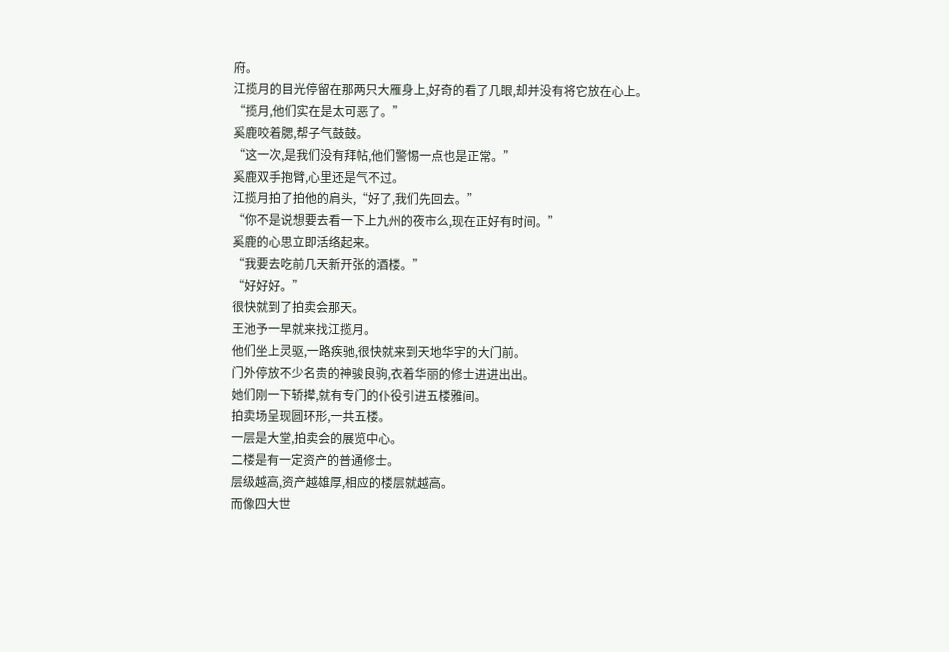府。
江揽月的目光停留在那两只大雁身上,好奇的看了几眼,却并没有将它放在心上。
“揽月,他们实在是太可恶了。”
奚鹿咬着腮,帮子气鼓鼓。
“这一次,是我们没有拜帖,他们警惕一点也是正常。”
奚鹿双手抱臂,心里还是气不过。
江揽月拍了拍他的肩头,“好了,我们先回去。”
“你不是说想要去看一下上九州的夜市么,现在正好有时间。”
奚鹿的心思立即活络起来。
“我要去吃前几天新开张的酒楼。”
“好好好。”
很快就到了拍卖会那天。
王池予一早就来找江揽月。
他们坐上灵驱,一路疾驰,很快就来到天地华宇的大门前。
门外停放不少名贵的神骏良驹,衣着华丽的修士进进出出。
她们刚一下轿撵,就有专门的仆役引进五楼雅间。
拍卖场呈现圆环形,一共五楼。
一层是大堂,拍卖会的展览中心。
二楼是有一定资产的普通修士。
层级越高,资产越雄厚,相应的楼层就越高。
而像四大世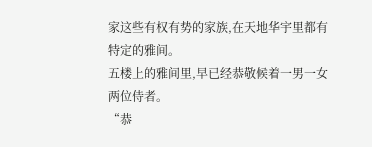家这些有权有势的家族,在天地华宇里都有特定的雅间。
五楼上的雅间里,早已经恭敬候着一男一女两位侍者。
“恭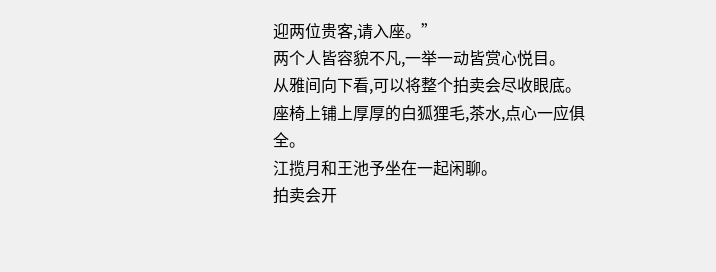迎两位贵客,请入座。”
两个人皆容貌不凡,一举一动皆赏心悦目。
从雅间向下看,可以将整个拍卖会尽收眼底。
座椅上铺上厚厚的白狐狸毛,茶水,点心一应俱全。
江揽月和王池予坐在一起闲聊。
拍卖会开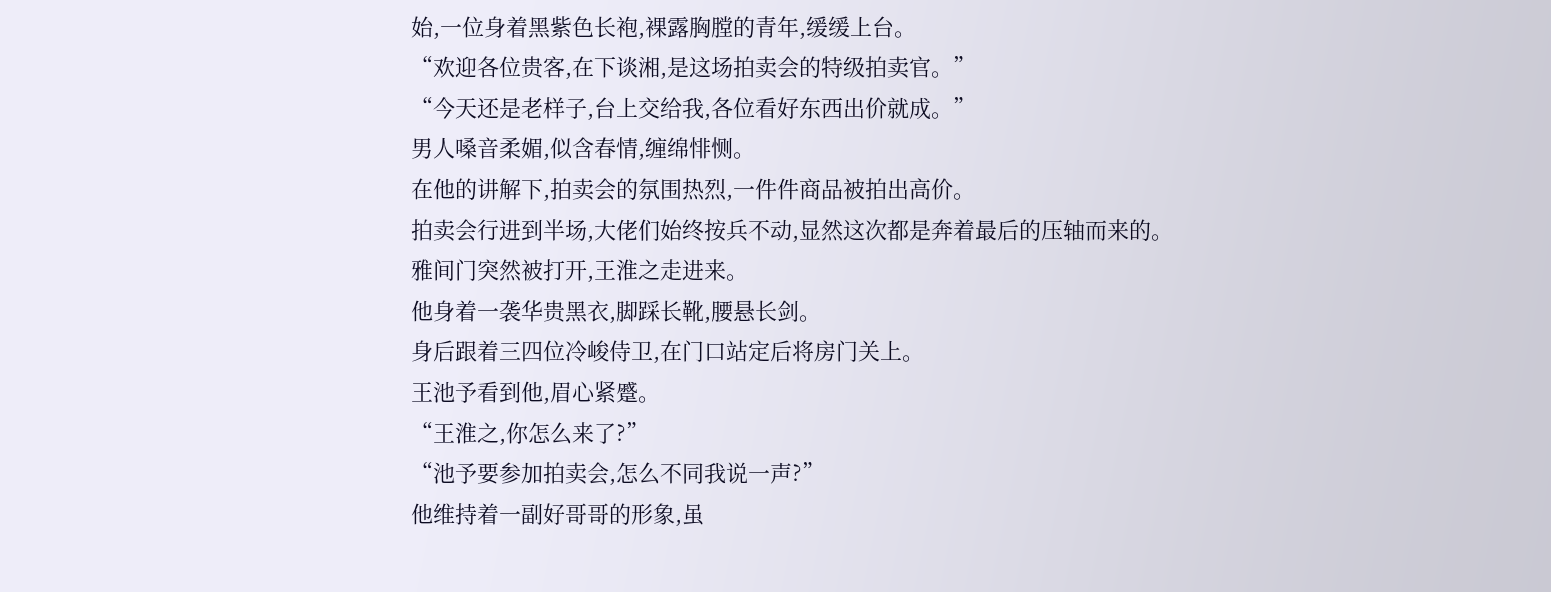始,一位身着黑紫色长袍,裸露胸膛的青年,缓缓上台。
“欢迎各位贵客,在下谈湘,是这场拍卖会的特级拍卖官。”
“今天还是老样子,台上交给我,各位看好东西出价就成。”
男人嗓音柔媚,似含春情,缠绵悱恻。
在他的讲解下,拍卖会的氛围热烈,一件件商品被拍出高价。
拍卖会行进到半场,大佬们始终按兵不动,显然这次都是奔着最后的压轴而来的。
雅间门突然被打开,王淮之走进来。
他身着一袭华贵黑衣,脚踩长靴,腰悬长剑。
身后跟着三四位冷峻侍卫,在门口站定后将房门关上。
王池予看到他,眉心紧蹙。
“王淮之,你怎么来了?”
“池予要参加拍卖会,怎么不同我说一声?”
他维持着一副好哥哥的形象,虽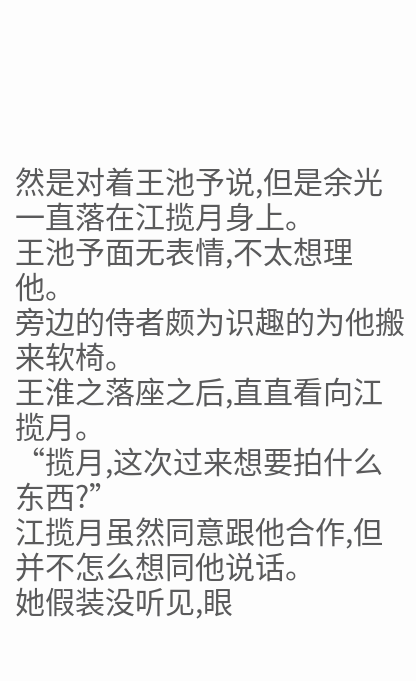然是对着王池予说,但是余光一直落在江揽月身上。
王池予面无表情,不太想理他。
旁边的侍者颇为识趣的为他搬来软椅。
王淮之落座之后,直直看向江揽月。
“揽月,这次过来想要拍什么东西?”
江揽月虽然同意跟他合作,但并不怎么想同他说话。
她假装没听见,眼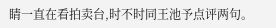睛一直在看拍卖台,时不时同王池予点评两句。